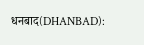धनबाद(DHANBAD):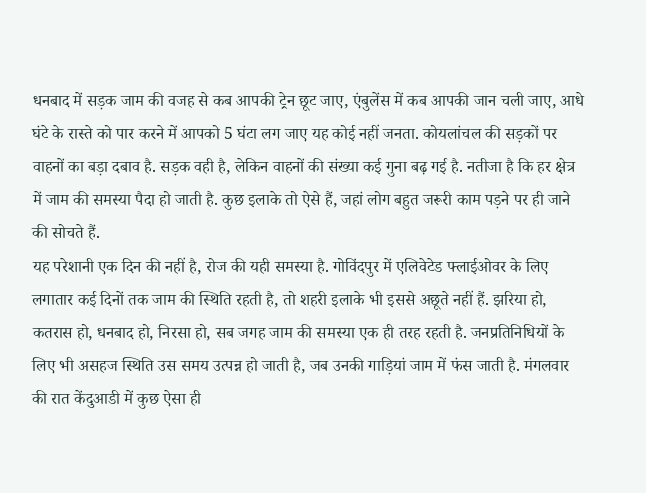धनबाद में सड़क जाम की वजह से कब आपकी ट्रेन छूट जाए, एंबुलेंस में कब आपकी जान चली जाए, आधे घंटे के रास्ते को पार करने में आपको 5 घंटा लग जाए यह कोई नहीं जनता. कोयलांचल की सड़कों पर वाहनों का बड़ा दबाव है. सड़क वही है, लेकिन वाहनों की संख्या कई गुना बढ़ गई है. नतीजा है कि हर क्षेत्र में जाम की समस्या पैदा हो जाती है. कुछ इलाके तो ऐसे हैं, जहां लोग बहुत जरूरी काम पड़ने पर ही जाने की सोचते हैं.
यह परेशानी एक दिन की नहीं है, रोज की यही समस्या है. गोविंदपुर में एलिवेटेड फ्लाईओवर के लिए लगातार कई दिनों तक जाम की स्थिति रहती है, तो शहरी इलाके भी इससे अछूते नहीं हैं. झरिया हो, कतरास हो, धनबाद हो, निरसा हो, सब जगह जाम की समस्या एक ही तरह रहती है. जनप्रतिनिधियों के लिए भी असहज स्थिति उस समय उत्पन्न हो जाती है, जब उनकी गाड़ियां जाम में फंस जाती है. मंगलवार की रात केंदुआडी में कुछ ऐसा ही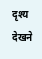दृश्य देखने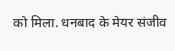को मिला. धनबाद के मेयर संजीव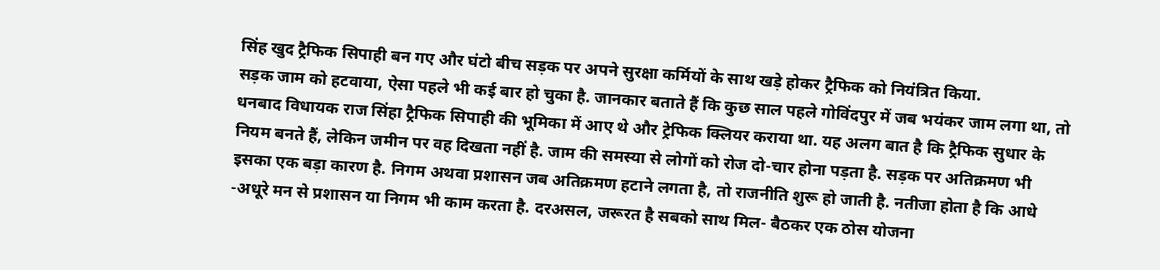सिंह खुद ट्रैफिक सिपाही बन गए और घंटो बीच सड़क पर अपने सुरक्षा कर्मियों के साथ खड़े होकर ट्रैफिक को नियंत्रित किया.
सड़क जाम को हटवाया, ऐसा पहले भी कई बार हो चुका है. जानकार बताते हैं कि कुछ साल पहले गोविंदपुर में जब भयंकर जाम लगा था, तो धनबाद विधायक राज सिंहा ट्रैफिक सिपाही की भूमिका में आए थे और ट्रेफिक क्लियर कराया था. यह अलग बात है कि ट्रैफिक सुधार के नियम बनते हैं, लेकिन जमीन पर वह दिखता नहीं है. जाम की समस्या से लोगों को रोज दो-चार होना पड़ता है. सड़क पर अतिक्रमण भी इसका एक बड़ा कारण है. निगम अथवा प्रशासन जब अतिक्रमण हटाने लगता है, तो राजनीति शुरू हो जाती है. नतीजा होता है कि आधे -अधूरे मन से प्रशासन या निगम भी काम करता है. दरअसल, जरूरत है सबको साथ मिल- बैठकर एक ठोस योजना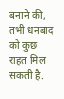बनाने की, तभी धनबाद को कुछ राहत मिल सकती है.